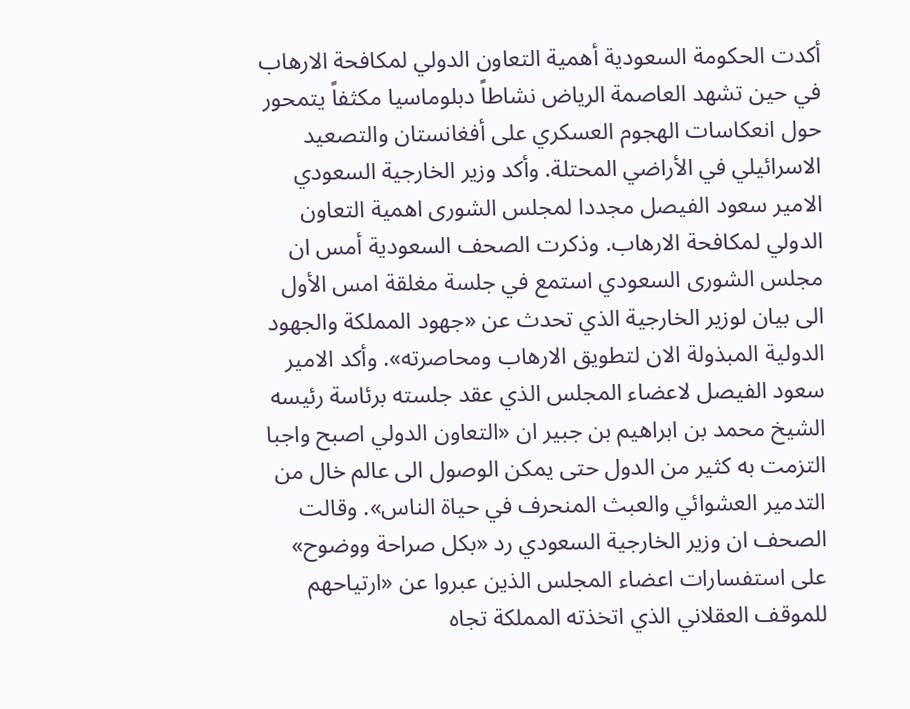أكدت الحكومة السعودية أهمية التعاون الدولي لمكافحة الارهاب في حين تشهد العاصمة الرياض نشاطاً دبلوماسيا مكثفاً يتمحور حول انعكاسات الهجوم العسكري على أفغانستان والتصعيد الاسرائيلي في الأراضي المحتلة. وأكد وزير الخارجية السعودي الامير سعود الفيصل مجددا لمجلس الشورى اهمية التعاون الدولي لمكافحة الارهاب. وذكرت الصحف السعودية أمس ان مجلس الشورى السعودي استمع في جلسة مغلقة امس الأول الى بيان لوزير الخارجية الذي تحدث عن «جهود المملكة والجهود الدولية المبذولة الان لتطويق الارهاب ومحاصرته». وأكد الامير سعود الفيصل لاعضاء المجلس الذي عقد جلسته برئاسة رئيسه الشيخ محمد بن ابراهيم بن جبير ان «التعاون الدولي اصبح واجبا التزمت به كثير من الدول حتى يمكن الوصول الى عالم خال من التدمير العشوائي والعبث المنحرف في حياة الناس». وقالت الصحف ان وزير الخارجية السعودي رد «بكل صراحة ووضوح» على استفسارات اعضاء المجلس الذين عبروا عن «ارتياحهم للموقف العقلاني الذي اتخذته المملكة تجاه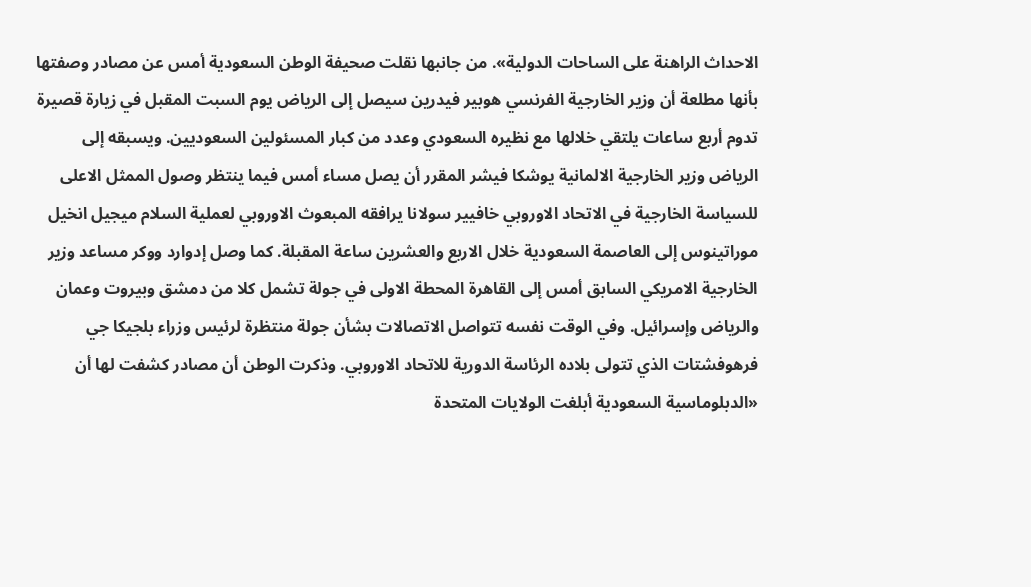الاحداث الراهنة على الساحات الدولية». من جانبها نقلت صحيفة الوطن السعودية أمس عن مصادر وصفتها بأنها مطلعة أن وزير الخارجية الفرنسي هوبير فيدرين سيصل إلى الرياض يوم السبت المقبل في زيارة قصيرة تدوم أربع ساعات يلتقي خلالها مع نظيره السعودي وعدد من كبار المسئولين السعوديين. ويسبقه إلى الرياض وزير الخارجية الالمانية يوشكا فيشر المقرر أن يصل مساء أمس فيما ينتظر وصول الممثل الاعلى للسياسة الخارجية في الاتحاد الاوروبي خافيير سولانا يرافقه المبعوث الاوروبي لعملية السلام ميجيل انخيل موراتينوس إلى العاصمة السعودية خلال الاربع والعشرين ساعة المقبلة. كما وصل إدوارد ووكر مساعد وزير الخارجية الامريكي السابق أمس إلى القاهرة المحطة الاولى في جولة تشمل كلا من دمشق وبيروت وعمان والرياض وإسرائيل. وفي الوقت نفسه تتواصل الاتصالات بشأن جولة منتظرة لرئيس وزراء بلجيكا جي فرهوفشتات الذي تتولى بلاده الرئاسة الدورية للاتحاد الاوروبي. وذكرت الوطن أن مصادر كشفت لها أن «الدبلوماسية السعودية أبلغت الولايات المتحدة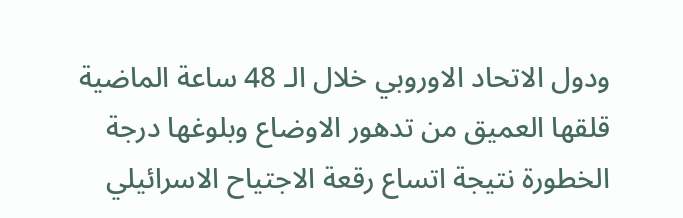ودول الاتحاد الاوروبي خلال الـ 48 ساعة الماضية قلقها العميق من تدهور الاوضاع وبلوغها درجة الخطورة نتيجة اتساع رقعة الاجتياح الاسرائيلي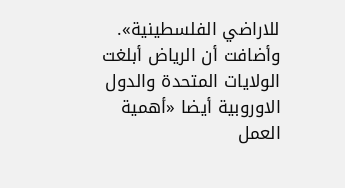للاراضي الفلسطينية». وأضافت أن الرياض أبلغت الولايات المتحدة والدول الاوروبية أيضا «أهمية العمل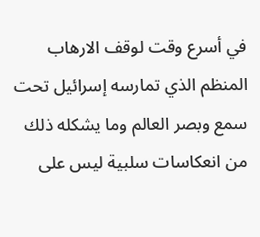في أسرع وقت لوقف الارهاب المنظم الذي تمارسه إسرائيل تحت سمع وبصر العالم وما يشكله ذلك من انعكاسات سلبية ليس على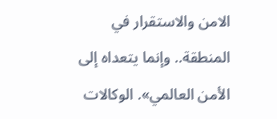الامن والاستقرار في المنطقة.. وإنما يتعداه إلى الأمن العالمي». الوكالات